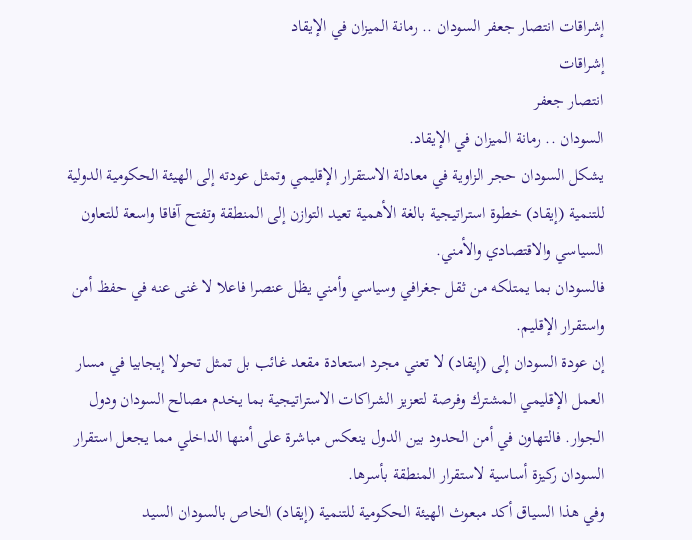إشراقات انتصار جعفر السودان .. رمانة الميزان في الإيقاد
إشراقات
انتصار جعفر
السودان .. رمانة الميزان في الإيقاد.
يشكل السودان حجر الزاوية في معادلة الاستقرار الإقليمي وتمثل عودته إلى الهيئة الحكومية الدولية للتنمية (إيقاد) خطوة استراتيجية بالغة الأهمية تعيد التوازن إلى المنطقة وتفتح آفاقا واسعة للتعاون السياسي والاقتصادي والأمني.
فالسودان بما يمتلكه من ثقل جغرافي وسياسي وأمني يظل عنصرا فاعلا لا غنى عنه في حفظ أمن واستقرار الإقليم.
إن عودة السودان إلى (إيقاد) لا تعني مجرد استعادة مقعد غائب بل تمثل تحولا إيجابيا في مسار العمل الإقليمي المشترك وفرصة لتعزيز الشراكات الاستراتيجية بما يخدم مصالح السودان ودول الجوار. فالتهاون في أمن الحدود بين الدول ينعكس مباشرة على أمنها الداخلي مما يجعل استقرار السودان ركيزة أساسية لاستقرار المنطقة بأسرها.
وفي هذا السياق أكد مبعوث الهيئة الحكومية للتنمية (إيقاد) الخاص بالسودان السيد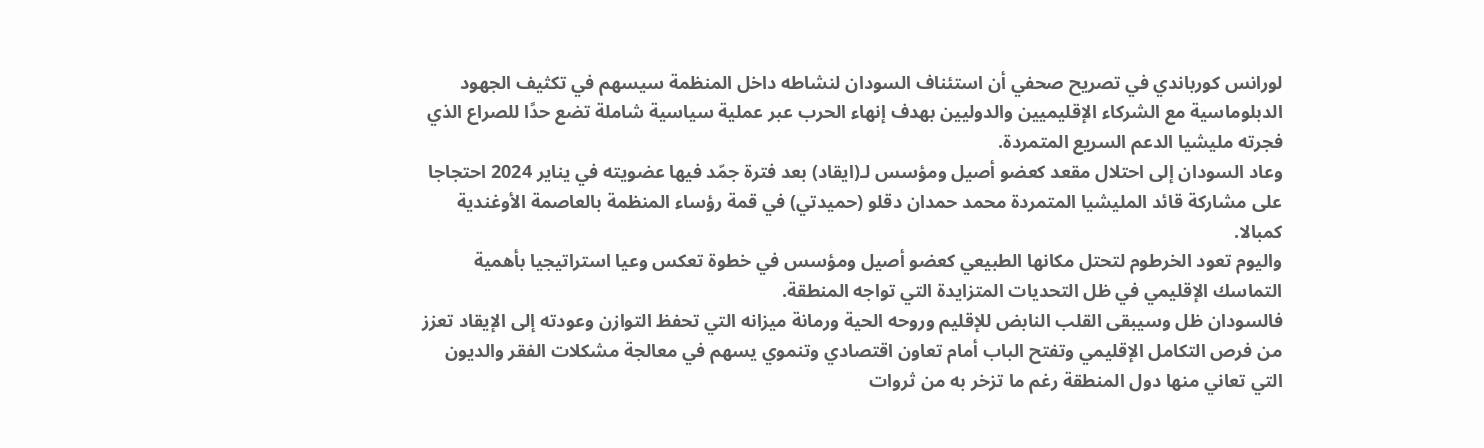لورانس كورباندي في تصريح صحفي أن استئناف السودان لنشاطه داخل المنظمة سيسهم في تكثيف الجهود الدبلوماسية مع الشركاء الإقليميين والدوليين بهدف إنهاء الحرب عبر عملية سياسية شاملة تضع حدًا للصراع الذي فجرته مليشيا الدعم السريع المتمردة.
وعاد السودان إلى احتلال مقعد كعضو أصيل ومؤسس لـ(ايقاد) بعد فترة جمّد فيها عضويته في يناير 2024 احتجاجا على مشاركة قائد المليشيا المتمردة محمد حمدان دقلو (حميدتي) في قمة رؤساء المنظمة بالعاصمة الأوغندية كمبالا.
واليوم تعود الخرطوم لتحتل مكانها الطبيعي كعضو أصيل ومؤسس في خطوة تعكس وعيا استراتيجيا بأهمية التماسك الإقليمي في ظل التحديات المتزايدة التي تواجه المنطقة.
فالسودان ظل وسيبقى القلب النابض للإقليم وروحه الحية ورمانة ميزانه التي تحفظ التوازن وعودته إلى الإيقاد تعزز من فرص التكامل الإقليمي وتفتح الباب أمام تعاون اقتصادي وتنموي يسهم في معالجة مشكلات الفقر والديون التي تعاني منها دول المنطقة رغم ما تزخر به من ثروات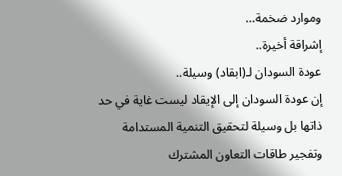وموارد ضخمة…
إشراقة أخيرة..
عودة السودان لـ(ابقاد) وسيلة..
إن عودة السودان إلى الإيقاد ليست غاية في حد ذاتها بل وسيلة لتحقيق التنمية المستدامة وتفجير طاقات التعاون المشترك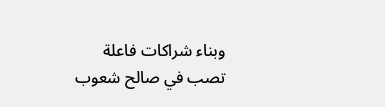وبناء شراكات فاعلة تصب في صالح شعوب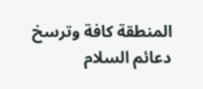المنطقة كافة وترسخ دعائم السلام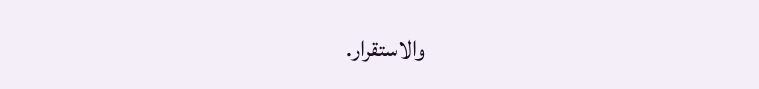والاستقرار.